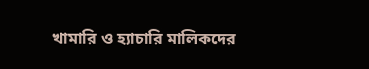খামারি ও হ্যাচারি মালিকদের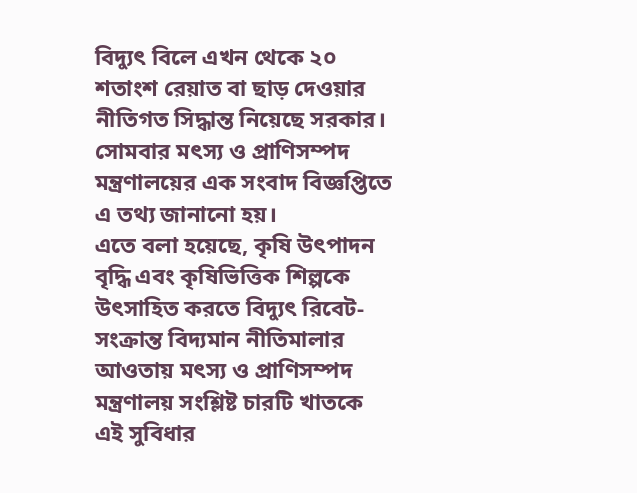বিদ্যুৎ বিলে এখন থেকে ২০ শতাংশ রেয়াত বা ছাড় দেওয়ার নীতিগত সিদ্ধান্ত নিয়েছে সরকার। সোমবার মৎস্য ও প্রাণিসম্পদ মন্ত্রণালয়ের এক সংবাদ বিজ্ঞপ্তিতে এ তথ্য জানানো হয়।
এতে বলা হয়েছে, কৃষি উৎপাদন বৃদ্ধি এবং কৃষিভিত্তিক শিল্পকে উৎসাহিত করতে বিদ্যুৎ রিবেট- সংক্রান্ত বিদ্যমান নীতিমালার আওতায় মৎস্য ও প্রাণিসম্পদ মন্ত্রণালয় সংশ্লিষ্ট চারটি খাতকে এই সুবিধার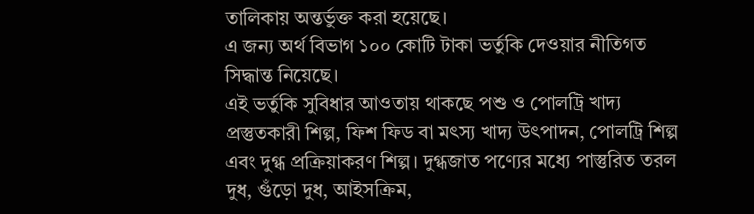তালিকায় অন্তর্ভুক্ত করা হয়েছে।
এ জন্য অর্থ বিভাগ ১০০ কোটি টাকা ভর্তুকি দেওয়ার নীতিগত সিদ্ধান্ত নিয়েছে।
এই ভর্তুকি সুবিধার আওতায় থাকছে পশু ও পোলট্রি খাদ্য প্রস্তুতকারী শিল্প, ফিশ ফিড বা মৎস্য খাদ্য উৎপাদন, পোলট্রি শিল্প এবং দুগ্ধ প্রক্রিয়াকরণ শিল্প। দুগ্ধজাত পণ্যের মধ্যে পাস্তুরিত তরল দুধ, গুঁড়ো দুধ, আইসক্রিম,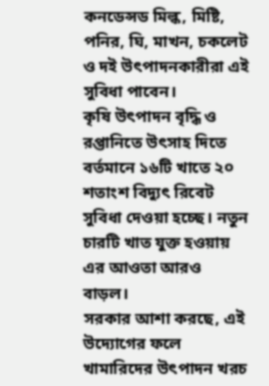কনডেন্সড মিল্ক, মিষ্টি, পনির, ঘি, মাখন, চকলেট ও দই উৎপাদনকারীরা এই সুবিধা পাবেন।
কৃষি উৎপাদন বৃদ্ধি ও রপ্তানিতে উৎসাহ দিতে বর্তমানে ১৬টি খাতে ২০ শতাংশ বিদ্যুৎ রিবেট সুবিধা দেওয়া হচ্ছে। নতুন চারটি খাত যুক্ত হওয়ায় এর আওতা আরও বাড়ল।
সরকার আশা করছে, এই উদ্যোগের ফলে খামারিদের উৎপাদন খরচ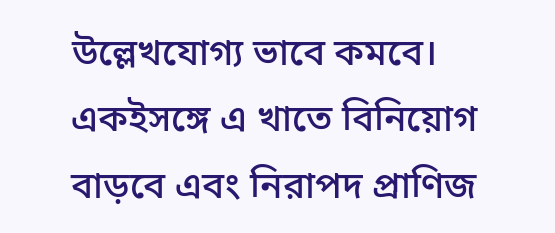উল্লেখযোগ্য ভাবে কমবে। একইসঙ্গে এ খাতে বিনিয়োগ বাড়বে এবং নিরাপদ প্রাণিজ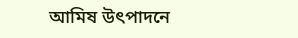আমিষ উৎপাদনে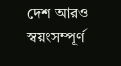দেশ আরও স্বয়ংসম্পূর্ণ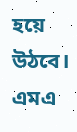হয়ে উঠবে।
এমএ